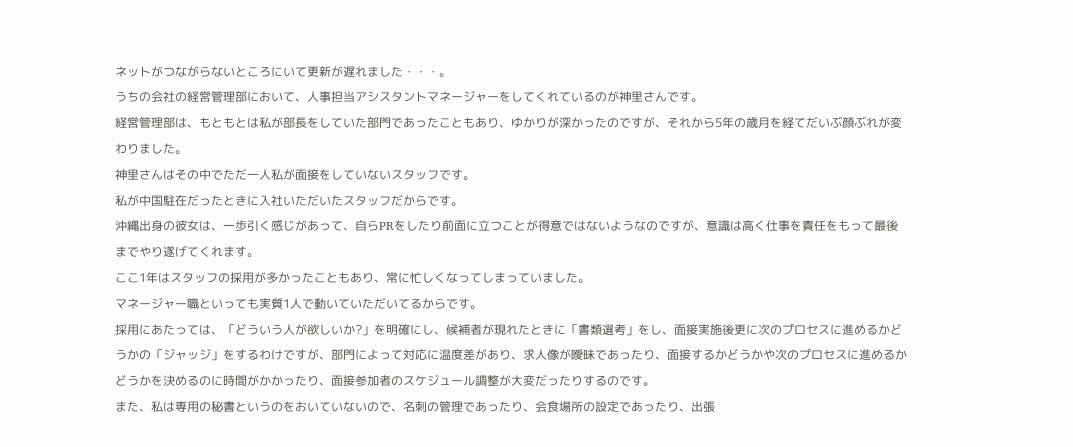ネットがつながらないところにいて更新が遅れました・・・。
うちの会社の経営管理部において、人事担当アシスタントマネージャーをしてくれているのが神里さんです。
経営管理部は、もともとは私が部長をしていた部門であったこともあり、ゆかりが深かったのですが、それから5年の歳月を経てだいぶ顔ぶれが変わりました。
神里さんはその中でただ一人私が面接をしていないスタッフです。
私が中国駐在だったときに入社いただいたスタッフだからです。
沖縄出身の彼女は、一歩引く感じがあって、自らPRをしたり前面に立つことが得意ではないようなのですが、意識は高く仕事を責任をもって最後までやり遂げてくれます。
ここ1年はスタッフの採用が多かったこともあり、常に忙しくなってしまっていました。
マネージャー職といっても実質1人で動いていただいてるからです。
採用にあたっては、「どういう人が欲しいか?」を明確にし、候補者が現れたときに「書類選考」をし、面接実施後更に次のプロセスに進めるかどうかの「ジャッジ」をするわけですが、部門によって対応に温度差があり、求人像が曖昧であったり、面接するかどうかや次のプロセスに進めるかどうかを決めるのに時間がかかったり、面接参加者のスケジュール調整が大変だったりするのです。
また、私は専用の秘書というのをおいていないので、名刺の管理であったり、会食場所の設定であったり、出張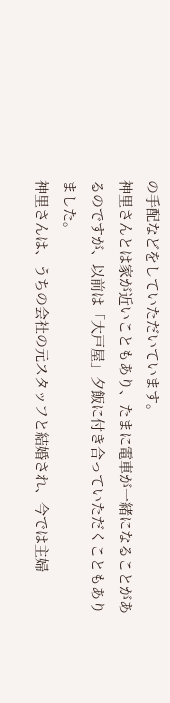の手配などをしていただいています。
神里さんとは家が近いこともあり、たまに電車が一緒になることがあるのですが、以前は「大戸屋」夕飯に付き合っていただくこともありました。
神里さんは、うちの会社の元スタッフと結婚され、今では主婦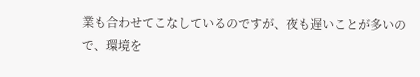業も合わせてこなしているのですが、夜も遅いことが多いので、環境を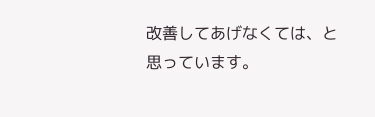改善してあげなくては、と思っています。